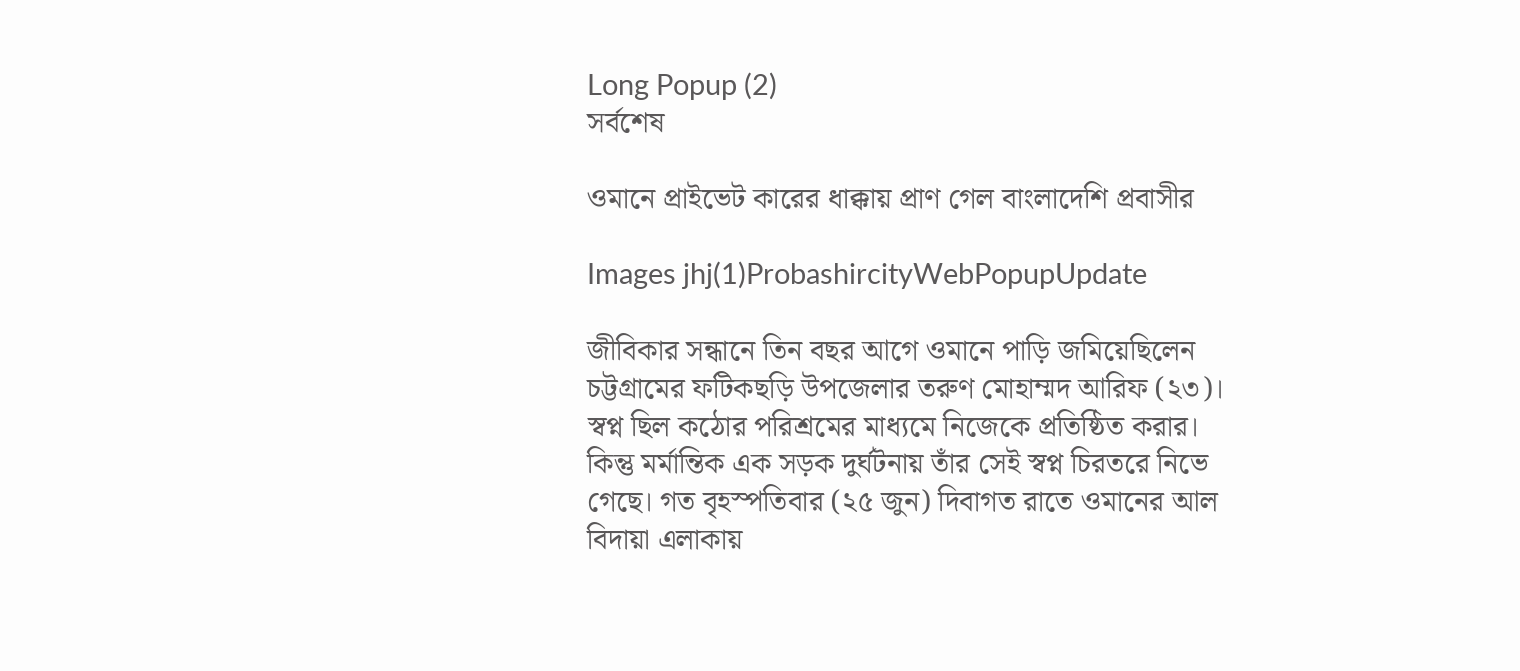Long Popup (2)
সর্বশেষ

ওমানে প্রাইভেট কারের ধাক্কায় প্রাণ গেল বাংলাদেশি প্রবাসীর

Images jhj(1)ProbashircityWebPopupUpdate

জীবিকার সন্ধানে তিন বছর আগে ওমানে পাড়ি জমিয়েছিলেন চট্টগ্রামের ফটিকছড়ি উপজেলার তরুণ মোহাম্মদ আরিফ (২৩)। স্বপ্ন ছিল কঠোর পরিশ্রমের মাধ্যমে নিজেকে প্রতিষ্ঠিত করার। কিন্তু মর্মান্তিক এক সড়ক দুর্ঘটনায় তাঁর সেই স্বপ্ন চিরতরে নিভে গেছে। গত বৃহস্পতিবার (২৫ জুন) দিবাগত রাতে ওমানের আল বিদায়া এলাকায়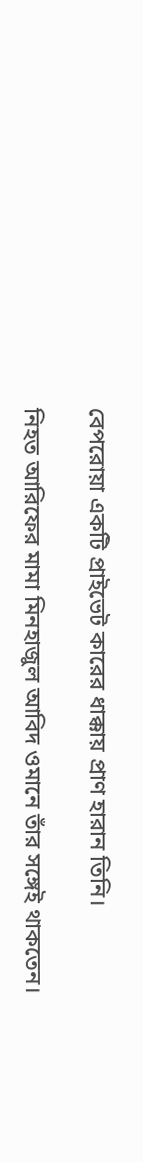বেপরোয়া একটি প্রাইভেট কারের ধাক্কায় প্রাণ হারান তিনি।

নিহত আরিফের মামা মিনহাজুল আবিদ ওমানে তাঁর সঙ্গেই থাকতেন।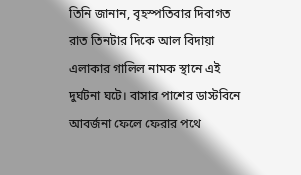তিনি জানান, বৃহস্পতিবার দিবাগত রাত তিনটার দিকে আল বিদায়া এলাকার গালিল নামক স্থানে এই দুর্ঘটনা ঘটে। বাসার পাশের ডাস্টবিনে আবর্জনা ফেলে ফেরার পথে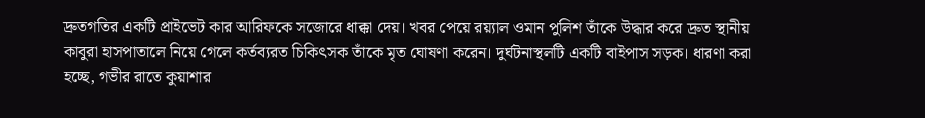দ্রুতগতির একটি প্রাইভেট কার আরিফকে সজোরে ধাক্কা দেয়। খবর পেয়ে রয়্যাল ওমান পুলিশ তাঁকে উদ্ধার করে দ্রুত স্থানীয় কাবুরা হাসপাতালে নিয়ে গেলে কর্তব্যরত চিকিৎসক তাঁকে মৃত ঘোষণা করেন। দুর্ঘটনাস্থলটি একটি বাইপাস সড়ক। ধারণা করা হচ্ছে, গভীর রাতে কুয়াশার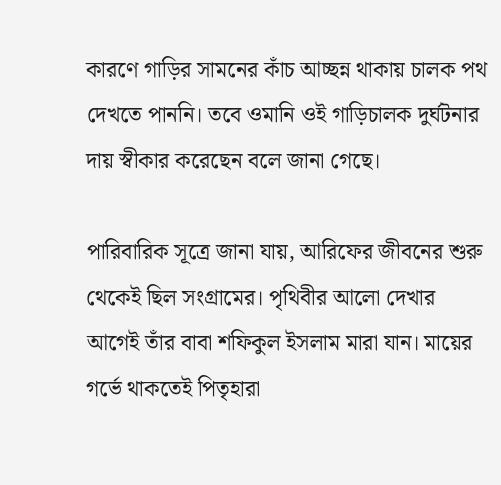কারণে গাড়ির সামনের কাঁচ আচ্ছন্ন থাকায় চালক পথ দেখতে পাননি। তবে ওমানি ওই গাড়িচালক দুর্ঘটনার দায় স্বীকার করেছেন বলে জানা গেছে।

পারিবারিক সূত্রে জানা যায়, আরিফের জীবনের শুরু থেকেই ছিল সংগ্রামের। পৃথিবীর আলো দেখার আগেই তাঁর বাবা শফিকুল ইসলাম মারা যান। মায়ের গর্ভে থাকতেই পিতৃহারা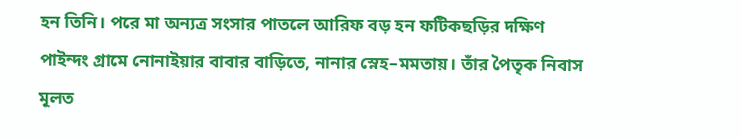হন তিনি। পরে মা অন্যত্র সংসার পাতলে আরিফ বড় হন ফটিকছড়ির দক্ষিণ পাইন্দং গ্রামে নোনাইয়ার বাবার বাড়িতে, নানার স্নেহ–মমতায়। তাঁর পৈতৃক নিবাস মূলত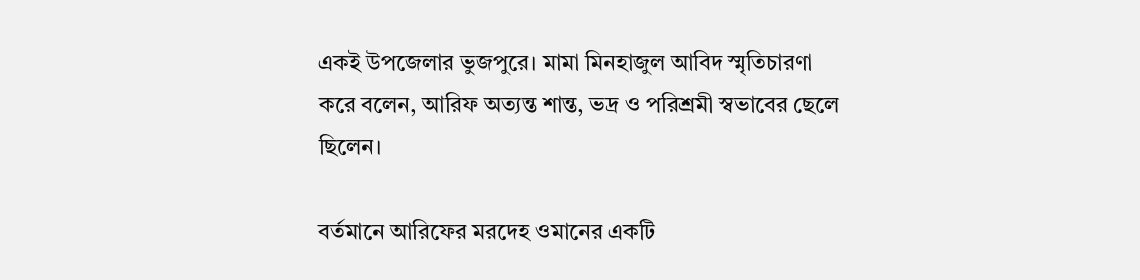একই উপজেলার ভুজপুরে। মামা মিনহাজুল আবিদ স্মৃতিচারণা করে বলেন, আরিফ অত্যন্ত শান্ত, ভদ্র ও পরিশ্রমী স্বভাবের ছেলে ছিলেন।

বর্তমানে আরিফের মরদেহ ওমানের একটি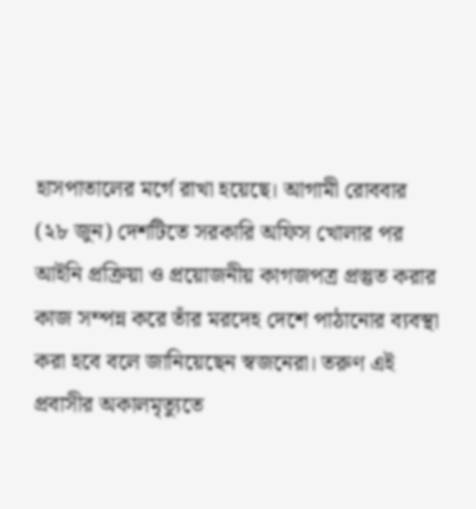হাসপাতালের মর্গে রাখা হয়েছে। আগামী রোববার (২৮ জুন) দেশটিতে সরকারি অফিস খোলার পর আইনি প্রক্রিয়া ও প্রয়োজনীয় কাগজপত্র প্রস্তুত করার কাজ সম্পন্ন করে তাঁর মরদেহ দেশে পাঠানোর ব্যবস্থা করা হবে বলে জানিয়েছেন স্বজনেরা। তরুণ এই প্রবাসীর অকালমৃত্যুতে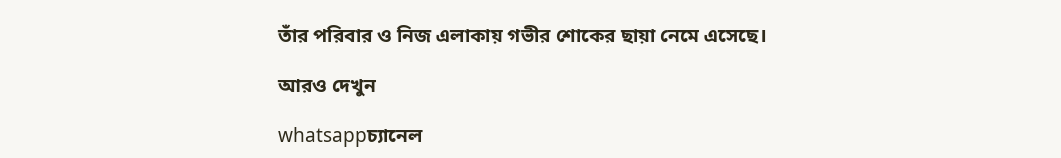তাঁর পরিবার ও নিজ এলাকায় গভীর শোকের ছায়া নেমে এসেছে।

আরও দেখুন

whatsappচ্যানেল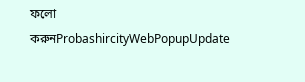ফলো করুনProbashircityWebPopupUpdate